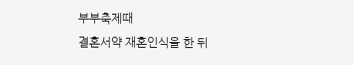부부축제때
결혼서약 재혼인식을 한 뒤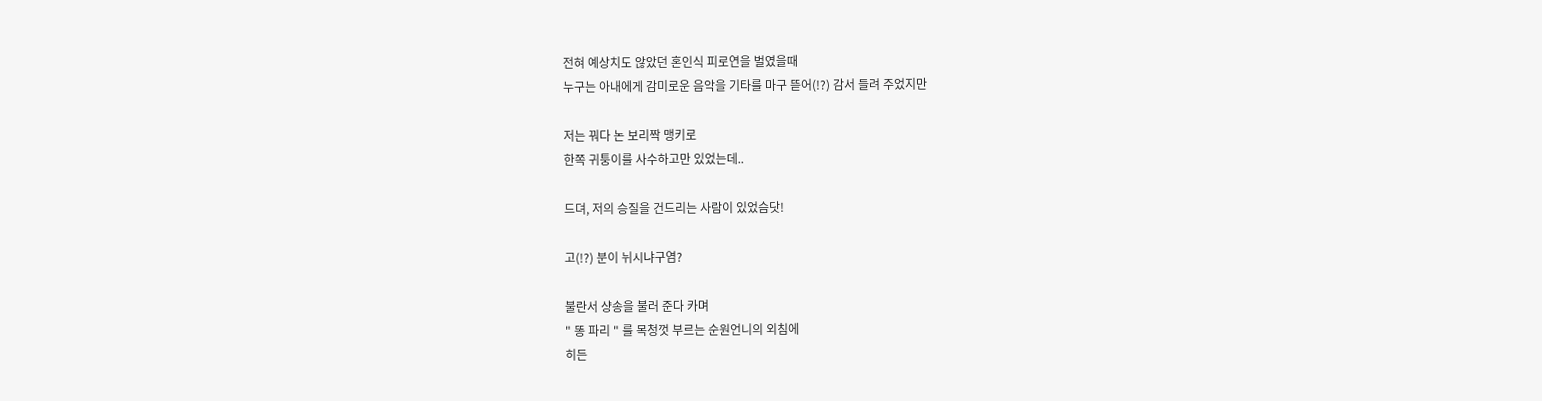전혀 예상치도 않았던 혼인식 피로연을 벌였을때
누구는 아내에게 감미로운 음악을 기타를 마구 뜯어(!?) 감서 들려 주었지만

저는 꿔다 논 보리짝 맹키로
한쪽 귀퉁이를 사수하고만 있었는데..

드뎌, 저의 승질을 건드리는 사람이 있었슴닷!

고(!?) 분이 뉘시냐구염?

불란서 샹송을 불러 준다 카며
" 똥 파리 " 를 목청껏 부르는 순원언니의 외침에
히든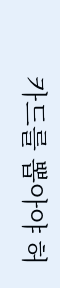카드를 뽑아야 허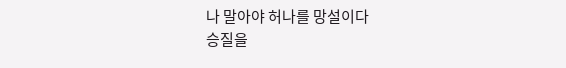나 말아야 허나를 망설이다
승질을